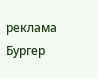реклама
Бургер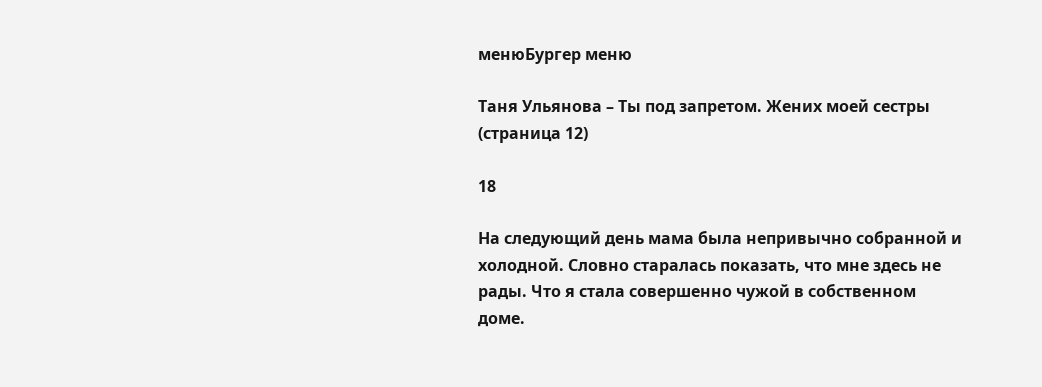менюБургер меню

Таня Ульянова – Ты под запретом. Жених моей сестры (страница 12)

18

На следующий день мама была непривычно собранной и холодной. Словно старалась показать, что мне здесь не рады. Что я стала совершенно чужой в собственном доме.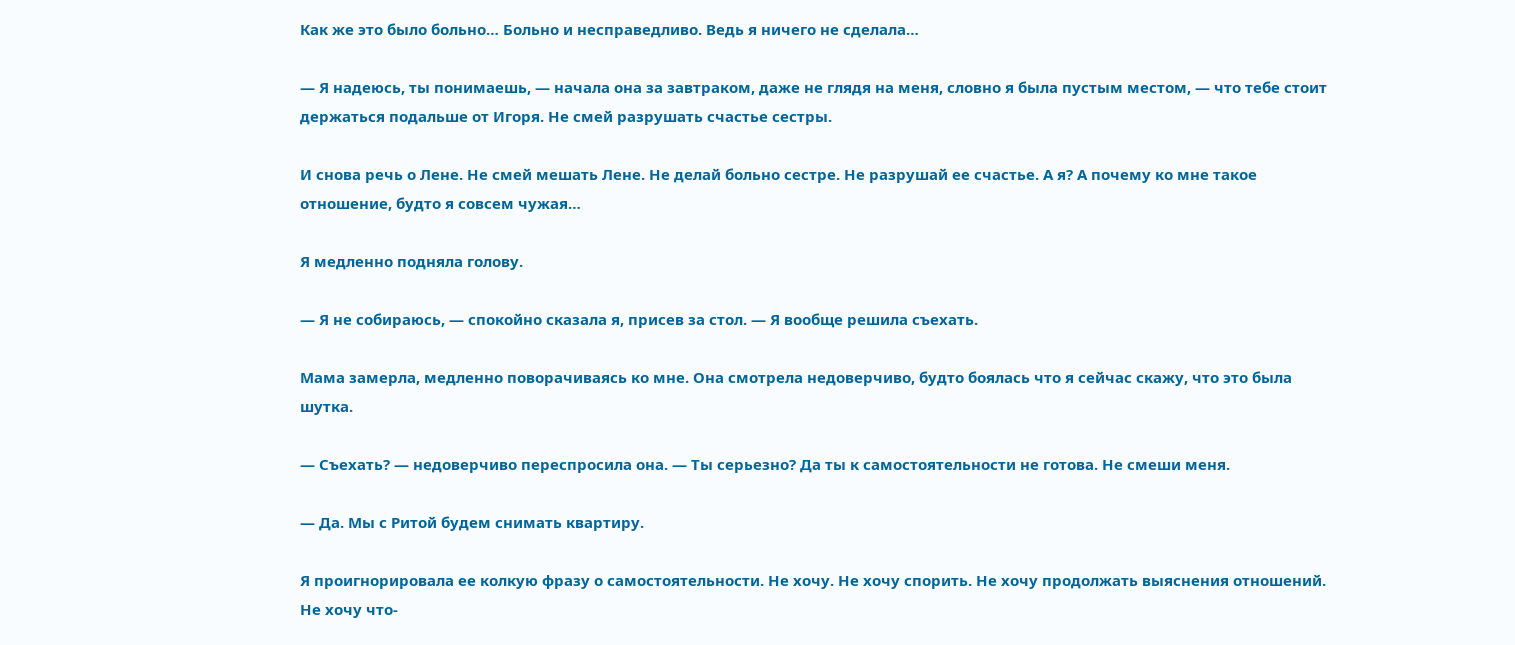Как же это было больно… Больно и несправедливо. Ведь я ничего не сделала…

— Я надеюсь, ты понимаешь, — начала она за завтраком, даже не глядя на меня, словно я была пустым местом, — что тебе стоит держаться подальше от Игоря. Не смей разрушать счастье сестры.

И снова речь о Лене. Не смей мешать Лене. Не делай больно сестре. Не разрушай ее счастье. А я? А почему ко мне такое отношение, будто я совсем чужая…

Я медленно подняла голову.

— Я не собираюсь, — спокойно сказала я, присев за стол. — Я вообще решила съехать.

Мама замерла, медленно поворачиваясь ко мне. Она смотрела недоверчиво, будто боялась что я сейчас скажу, что это была шутка.

— Съехать? — недоверчиво переспросила она. — Ты серьезно? Да ты к самостоятельности не готова. Не смеши меня.

— Да. Мы с Ритой будем снимать квартиру.

Я проигнорировала ее колкую фразу о самостоятельности. Не хочу. Не хочу спорить. Не хочу продолжать выяснения отношений. Не хочу что-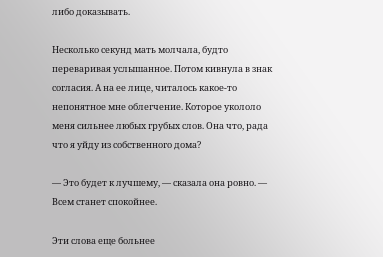либо доказывать.

Несколько секунд мать молчала, будто переваривая услышанное. Потом кивнула в знак согласия. А на ее лице, читалось какое-то непонятное мне облегчение. Которое укололо меня сильнее любых грубых слов. Она что, рада что я уйду из собственного дома?

— Это будет к лучшему, — сказала она ровно. — Всем станет спокойнее.

Эти слова еще больнее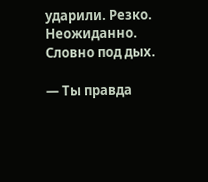ударили. Резко. Неожиданно. Словно под дых.

— Ты правда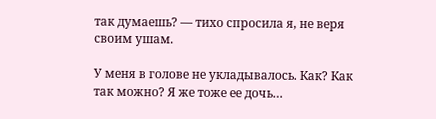так думаешь? — тихо спросила я, не веря своим ушам.

У меня в голове не укладывалось. Как? Как так можно? Я же тоже ее дочь…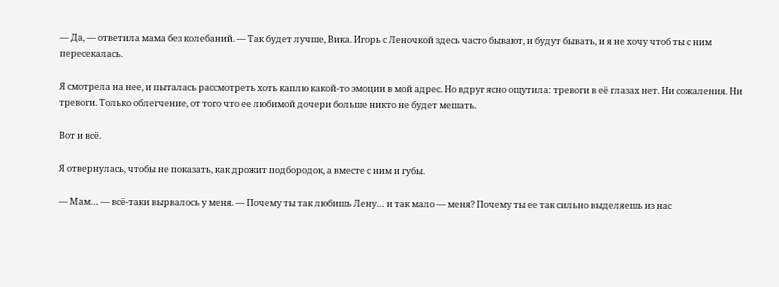— Да, — ответила мама без колебаний. — Так будет лучше, Вика. Игорь с Леночкой здесь часто бывают, и будут бывать, и я не хочу чтоб ты с ним пересекалась.

Я смотрела на нее, и пыталась рассмотреть хоть каплю какой-то эмоции в мой адрес. Но вдруг ясно ощутила: тревоги в её глазах нет. Ни сожаления. Ни тревоги. Только облегчение, от того что ее любимой дочери больше никто не будет мешать.

Вот и всё.

Я отвернулась, чтобы не показать, как дрожит подбородок, а вместе с ним и губы.

— Мам… — всё-таки вырвалось у меня. — Почему ты так любишь Лену… и так мало — меня? Почему ты ее так сильно выделяешь из нас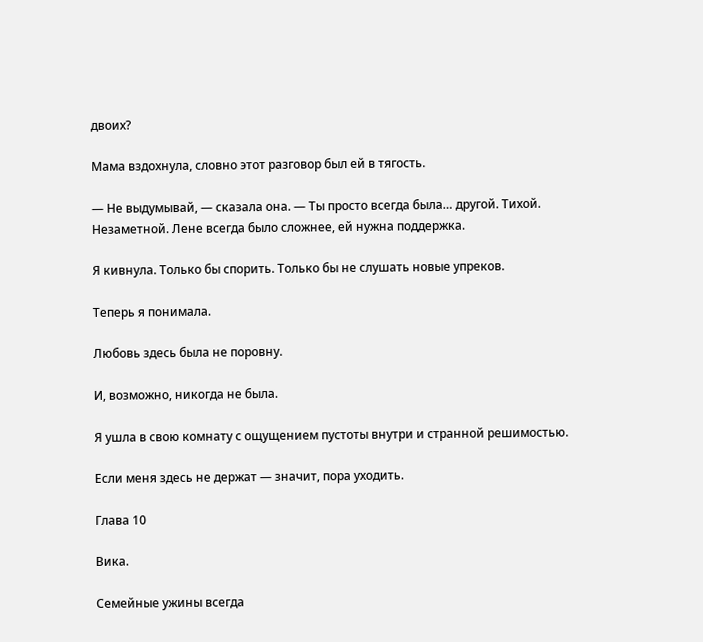двоих?

Мама вздохнула, словно этот разговор был ей в тягость.

— Не выдумывай, — сказала она. — Ты просто всегда была… другой. Тихой. Незаметной. Лене всегда было сложнее, ей нужна поддержка.

Я кивнула. Только бы спорить. Только бы не слушать новые упреков.

Теперь я понимала.

Любовь здесь была не поровну.

И, возможно, никогда не была.

Я ушла в свою комнату с ощущением пустоты внутри и странной решимостью.

Если меня здесь не держат — значит, пора уходить.

Глава 10

Вика.

Семейные ужины всегда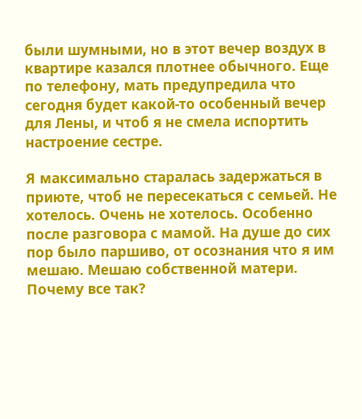были шумными, но в этот вечер воздух в квартире казался плотнее обычного. Еще по телефону, мать предупредила что сегодня будет какой-то особенный вечер для Лены, и чтоб я не смела испортить настроение сестре.

Я максимально старалась задержаться в приюте, чтоб не пересекаться с семьей. Не хотелось. Очень не хотелось. Особенно после разговора с мамой. На душе до сих пор было паршиво, от осознания что я им мешаю. Мешаю собственной матери. Почему все так?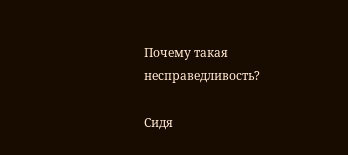Почему такая несправедливость?

Сидя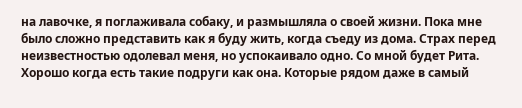на лавочке, я поглаживала собаку, и размышляла о своей жизни. Пока мне было сложно представить как я буду жить, когда съеду из дома. Страх перед неизвестностью одолевал меня, но успокаивало одно. Со мной будет Рита. Хорошо когда есть такие подруги как она. Которые рядом даже в самый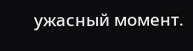ужасный момент.